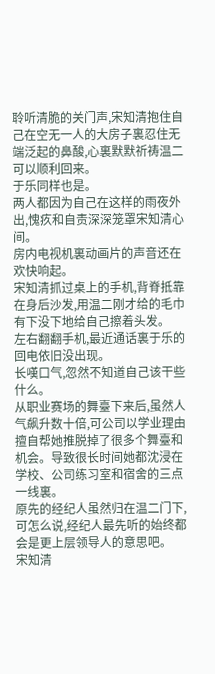聆听清脆的关门声,宋知清抱住自己在空无一人的大房子裏忍住无端泛起的鼻酸,心裏默默祈祷温二可以顺利回来。
于乐同样也是。
两人都因为自己在这样的雨夜外出,愧疚和自责深深笼罩宋知清心间。
房内电视机裏动画片的声音还在欢快响起。
宋知清抓过桌上的手机,背脊抵靠在身后沙发,用温二刚才给的毛巾有下没下地给自己擦着头发。
左右翻翻手机,最近通话裏于乐的回电依旧没出现。
长嘆口气,忽然不知道自己该干些什么。
从职业赛场的舞臺下来后,虽然人气飙升数十倍,可公司以学业理由擅自帮她推脱掉了很多个舞臺和机会。导致很长时间她都沈浸在学校、公司练习室和宿舍的三点一线裏。
原先的经纪人虽然归在温二门下,可怎么说,经纪人最先听的始终都会是更上层领导人的意思吧。
宋知清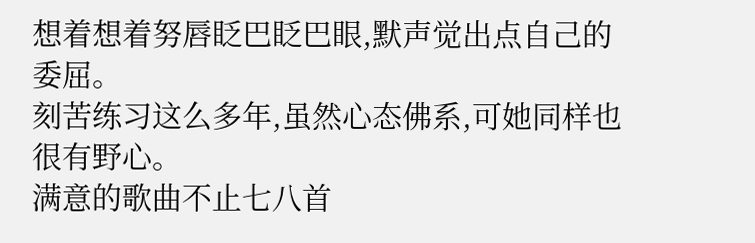想着想着努唇眨巴眨巴眼,默声觉出点自己的委屈。
刻苦练习这么多年,虽然心态佛系,可她同样也很有野心。
满意的歌曲不止七八首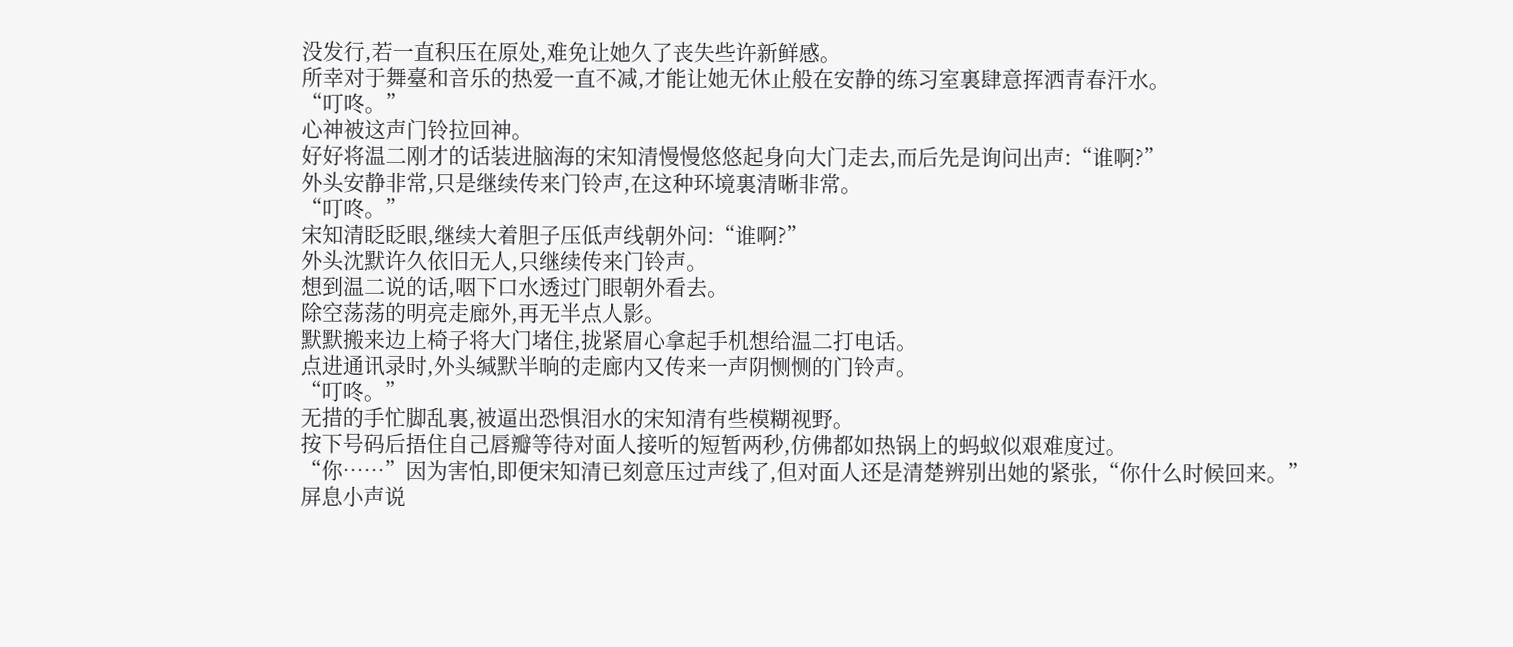没发行,若一直积压在原处,难免让她久了丧失些许新鲜感。
所幸对于舞臺和音乐的热爱一直不减,才能让她无休止般在安静的练习室裏肆意挥洒青春汗水。
“叮咚。”
心神被这声门铃拉回神。
好好将温二刚才的话装进脑海的宋知清慢慢悠悠起身向大门走去,而后先是询问出声:“谁啊?”
外头安静非常,只是继续传来门铃声,在这种环境裏清晰非常。
“叮咚。”
宋知清眨眨眼,继续大着胆子压低声线朝外问:“谁啊?”
外头沈默许久依旧无人,只继续传来门铃声。
想到温二说的话,咽下口水透过门眼朝外看去。
除空荡荡的明亮走廊外,再无半点人影。
默默搬来边上椅子将大门堵住,拢紧眉心拿起手机想给温二打电话。
点进通讯录时,外头缄默半晌的走廊内又传来一声阴恻恻的门铃声。
“叮咚。”
无措的手忙脚乱裏,被逼出恐惧泪水的宋知清有些模糊视野。
按下号码后捂住自己唇瓣等待对面人接听的短暂两秒,仿佛都如热锅上的蚂蚁似艰难度过。
“你……”因为害怕,即便宋知清已刻意压过声线了,但对面人还是清楚辨别出她的紧张,“你什么时候回来。”
屏息小声说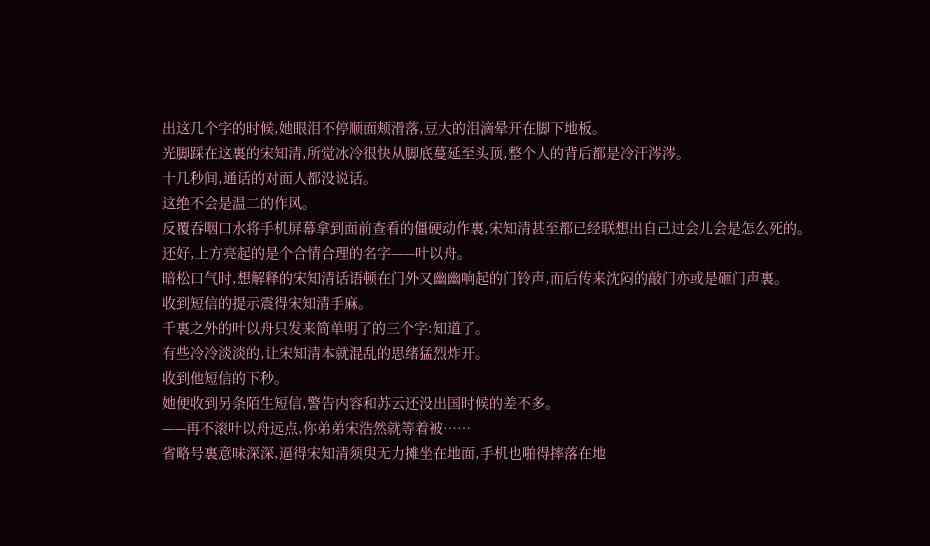出这几个字的时候,她眼泪不停顺面颊滑落,豆大的泪滴晕开在脚下地板。
光脚踩在这裏的宋知清,所觉冰冷很快从脚底蔓延至头顶,整个人的背后都是冷汗涔涔。
十几秒间,通话的对面人都没说话。
这绝不会是温二的作风。
反覆吞咽口水将手机屏幕拿到面前查看的僵硬动作裏,宋知清甚至都已经联想出自己过会儿会是怎么死的。
还好,上方亮起的是个合情合理的名字——叶以舟。
暗松口气时,想解释的宋知清话语顿在门外又幽幽响起的门铃声,而后传来沈闷的敲门亦或是砸门声裏。
收到短信的提示震得宋知清手麻。
千裏之外的叶以舟只发来简单明了的三个字:知道了。
有些冷冷淡淡的,让宋知清本就混乱的思绪猛烈炸开。
收到他短信的下秒。
她便收到另条陌生短信,警告内容和苏云还没出国时候的差不多。
——再不滚叶以舟远点,你弟弟宋浩然就等着被……
省略号裏意味深深,逼得宋知清须臾无力摊坐在地面,手机也啪得摔落在地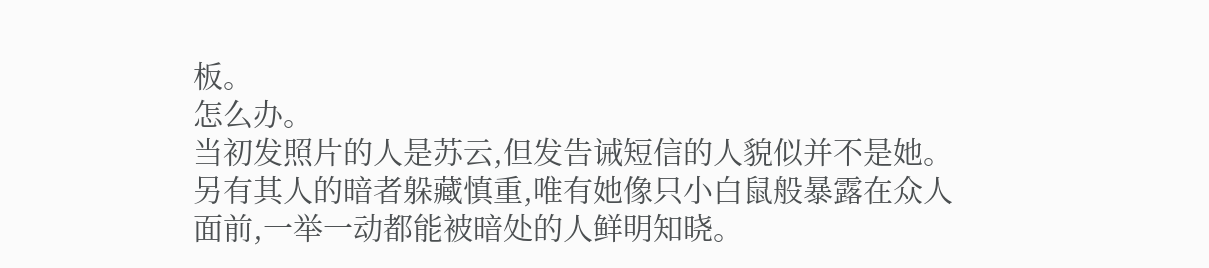板。
怎么办。
当初发照片的人是苏云,但发告诫短信的人貌似并不是她。
另有其人的暗者躲藏慎重,唯有她像只小白鼠般暴露在众人面前,一举一动都能被暗处的人鲜明知晓。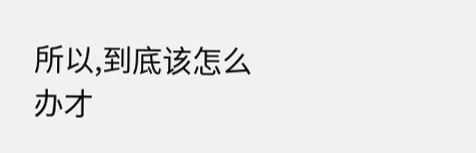所以,到底该怎么办才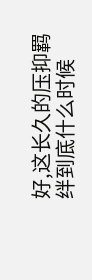好,这长久的压抑羁绊到底什么时候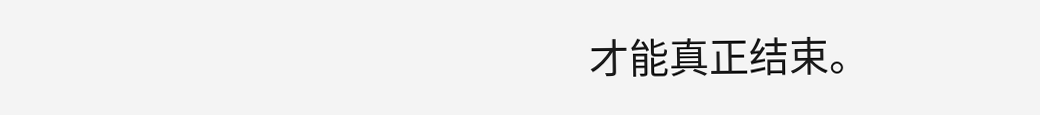才能真正结束。